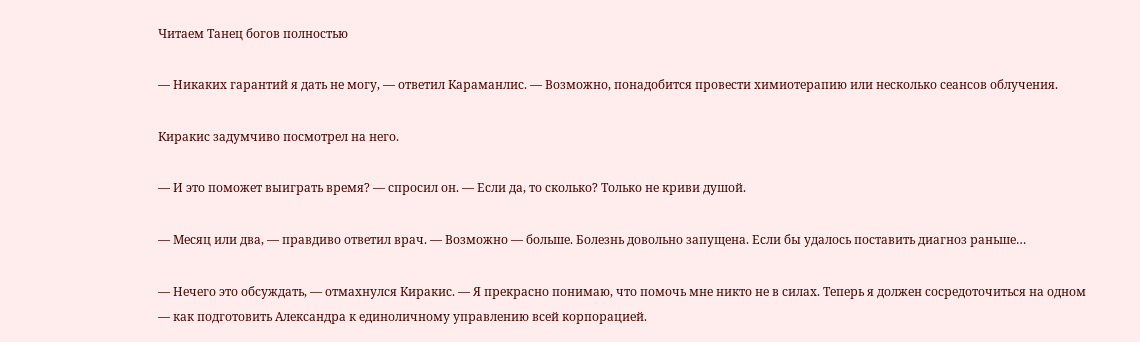Читаем Танец богов полностью

— Никаких гарантий я дать не могу, — ответил Караманлис. — Возможно, понадобится провести химиотерапию или несколько сеансов облучения.

Киракис задумчиво посмотрел на него.

— И это поможет выиграть время? — спросил он. — Если да, то сколько? Только не криви душой.

— Месяц или два, — правдиво ответил врач. — Возможно — больше. Болезнь довольно запущена. Если бы удалось поставить диагноз раньше…

— Нечего это обсуждать, — отмахнулся Киракис. — Я прекрасно понимаю, что помочь мне никто не в силах. Теперь я должен сосредоточиться на одном — как подготовить Александра к единоличному управлению всей корпорацией.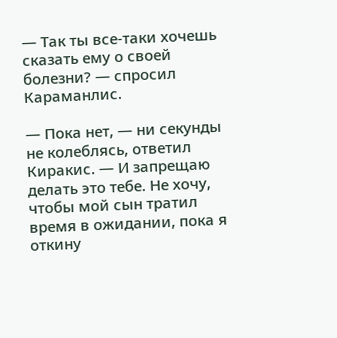— Так ты все-таки хочешь сказать ему о своей болезни? — спросил Караманлис.

— Пока нет, — ни секунды не колеблясь, ответил Киракис. — И запрещаю делать это тебе. Не хочу, чтобы мой сын тратил время в ожидании, пока я откину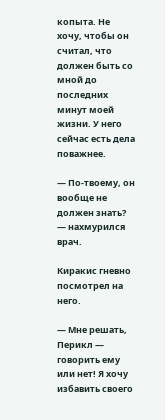копыта. Не хочу, чтобы он считал, что должен быть со мной до последних минут моей жизни. У него сейчас есть дела поважнее.

— По-твоему, он вообще не должен знать? — нахмурился врач.

Киракис гневно посмотрел на него.

— Мне решать, Перикл — говорить ему или нет! Я хочу избавить своего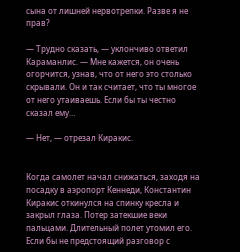сына от лишней нервотрепки. Разве я не прав?

— Трудно сказать, — уклончиво ответил Караманлис. — Мне кажется, он очень огорчится, узнав, что от него это столько скрывали. Он и так считает, что ты многое от него утаиваешь. Если бы ты честно сказал ему…

— Нет, — отрезал Киракис.


Когда самолет начал снижаться, заходя на посадку в аэропорт Кеннеди, Константин Киракис откинулся на спинку кресла и закрыл глаза. Потер затекшие веки пальцами. Длительный полет утомил его. Если бы не предстоящий разговор с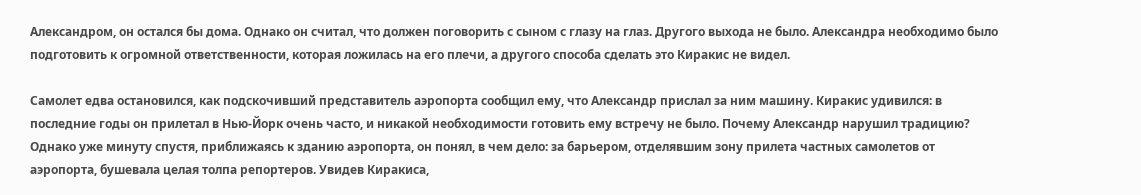Александром, он остался бы дома. Однако он считал, что должен поговорить с сыном с глазу на глаз. Другого выхода не было. Александра необходимо было подготовить к огромной ответственности, которая ложилась на его плечи, а другого способа сделать это Киракис не видел.

Самолет едва остановился, как подскочивший представитель аэропорта сообщил ему, что Александр прислал за ним машину. Киракис удивился: в последние годы он прилетал в Нью-Йорк очень часто, и никакой необходимости готовить ему встречу не было. Почему Александр нарушил традицию? Однако уже минуту спустя, приближаясь к зданию аэропорта, он понял, в чем дело: за барьером, отделявшим зону прилета частных самолетов от аэропорта, бушевала целая толпа репортеров. Увидев Киракиса,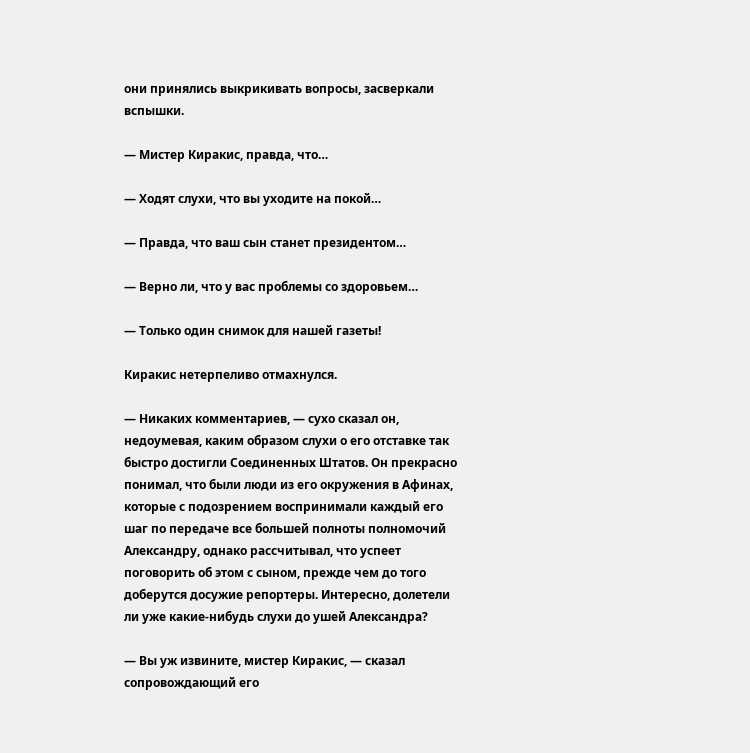они принялись выкрикивать вопросы, засверкали вспышки.

— Мистер Киракис, правда, что…

— Ходят слухи, что вы уходите на покой…

— Правда, что ваш сын станет президентом…

— Верно ли, что у вас проблемы со здоровьем…

— Только один снимок для нашей газеты!

Киракис нетерпеливо отмахнулся.

— Никаких комментариев, — сухо сказал он, недоумевая, каким образом слухи о его отставке так быстро достигли Соединенных Штатов. Он прекрасно понимал, что были люди из его окружения в Афинах, которые с подозрением воспринимали каждый его шаг по передаче все большей полноты полномочий Александру, однако рассчитывал, что успеет поговорить об этом с сыном, прежде чем до того доберутся досужие репортеры. Интересно, долетели ли уже какие-нибудь слухи до ушей Александра?

— Вы уж извините, мистер Киракис, — сказал сопровождающий его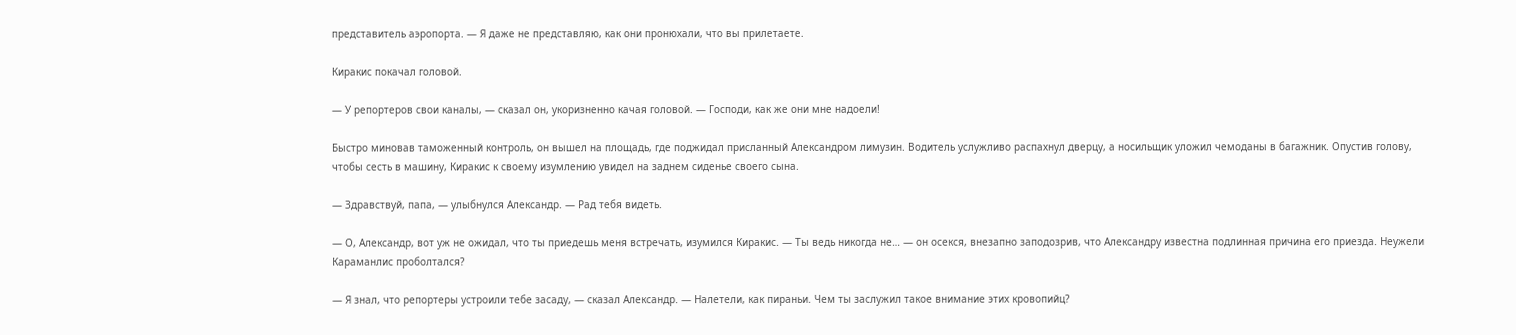представитель аэропорта. — Я даже не представляю, как они пронюхали, что вы прилетаете.

Киракис покачал головой.

— У репортеров свои каналы, — сказал он, укоризненно качая головой. — Господи, как же они мне надоели!

Быстро миновав таможенный контроль, он вышел на площадь, где поджидал присланный Александром лимузин. Водитель услужливо распахнул дверцу, а носильщик уложил чемоданы в багажник. Опустив голову, чтобы сесть в машину, Киракис к своему изумлению увидел на заднем сиденье своего сына.

— Здравствуй, папа, — улыбнулся Александр. — Рад тебя видеть.

— О, Александр, вот уж не ожидал, что ты приедешь меня встречать, изумился Киракис. — Ты ведь никогда не… — он осекся, внезапно заподозрив, что Александру известна подлинная причина его приезда. Неужели Караманлис проболтался?

— Я знал, что репортеры устроили тебе засаду, — сказал Александр. — Налетели, как пираньи. Чем ты заслужил такое внимание этих кровопийц?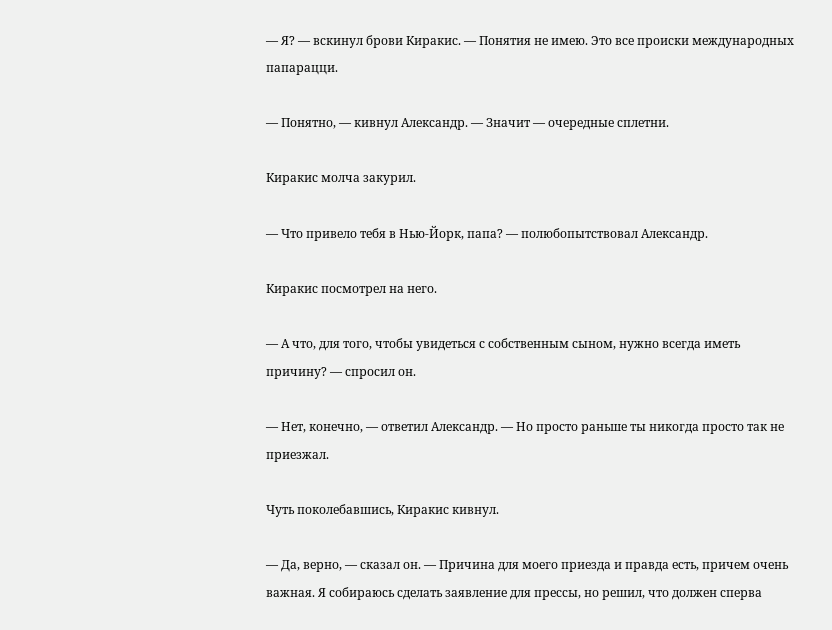— Я? — вскинул брови Киракис. — Понятия не имею. Это все происки международных папарацци.

— Понятно, — кивнул Александр. — Значит — очередные сплетни.

Киракис молча закурил.

— Что привело тебя в Нью-Йорк, папа? — полюбопытствовал Александр.

Киракис посмотрел на него.

— А что, для того, чтобы увидеться с собственным сыном, нужно всегда иметь причину? — спросил он.

— Нет, конечно, — ответил Александр. — Но просто раньше ты никогда просто так не приезжал.

Чуть поколебавшись, Киракис кивнул.

— Да, верно, — сказал он. — Причина для моего приезда и правда есть, причем очень важная. Я собираюсь сделать заявление для прессы, но решил, что должен сперва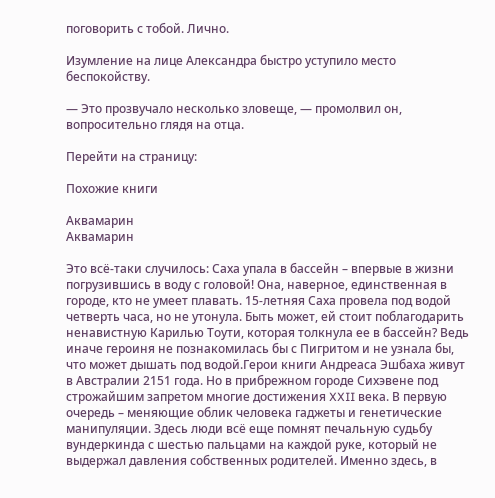поговорить с тобой. Лично.

Изумление на лице Александра быстро уступило место беспокойству.

— Это прозвучало несколько зловеще, — промолвил он, вопросительно глядя на отца.

Перейти на страницу:

Похожие книги

Аквамарин
Аквамарин

Это всё-таки случилось: Саха упала в бассейн – впервые в жизни погрузившись в воду с головой! Она, наверное, единственная в городе, кто не умеет плавать. 15-летняя Саха провела под водой четверть часа, но не утонула. Быть может, ей стоит поблагодарить ненавистную Карилью Тоути, которая толкнула ее в бассейн? Ведь иначе героиня не познакомилась бы с Пигритом и не узнала бы, что может дышать под водой.Герои книги Андреаса Эшбаха живут в Австралии 2151 года. Но в прибрежном городе Сихэвене под строжайшим запретом многие достижения XXII века. В первую очередь – меняющие облик человека гаджеты и генетические манипуляции. Здесь люди всё еще помнят печальную судьбу вундеркинда с шестью пальцами на каждой руке, который не выдержал давления собственных родителей. Именно здесь, в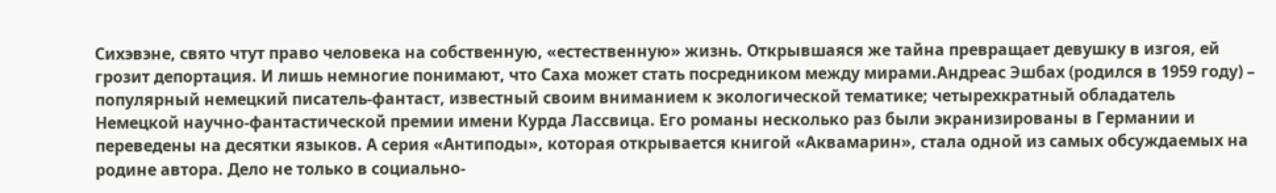Сихэвэне, свято чтут право человека на собственную, «естественную» жизнь. Открывшаяся же тайна превращает девушку в изгоя, ей грозит депортация. И лишь немногие понимают, что Саха может стать посредником между мирами.Андреас Эшбах (родился в 1959 году) – популярный немецкий писатель-фантаст, известный своим вниманием к экологической тематике; четырехкратный обладатель Немецкой научно-фантастической премии имени Курда Лассвица. Его романы несколько раз были экранизированы в Германии и переведены на десятки языков. А серия «Антиподы», которая открывается книгой «Аквамарин», стала одной из самых обсуждаемых на родине автора. Дело не только в социально-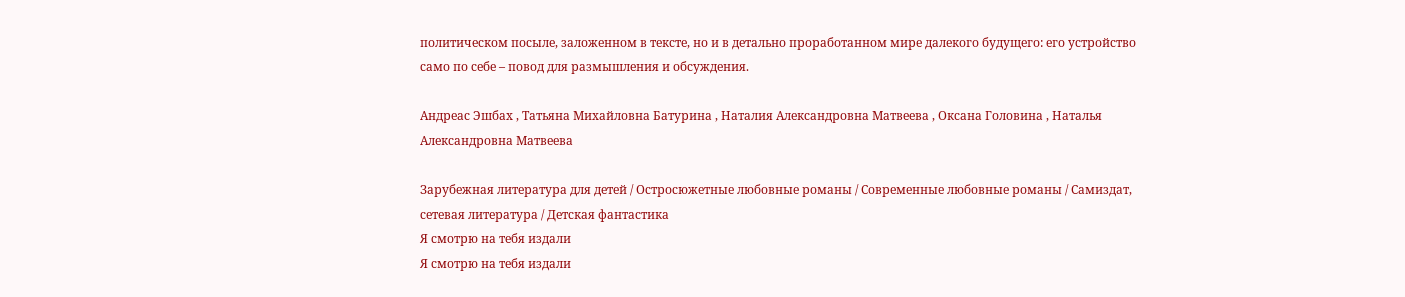политическом посыле, заложенном в тексте, но и в детально проработанном мире далекого будущего: его устройство само по себе – повод для размышления и обсуждения.

Андреас Эшбах , Татьяна Михайловна Батурина , Наталия Александровна Матвеева , Оксана Головина , Наталья Александровна Матвеева

Зарубежная литература для детей / Остросюжетные любовные романы / Современные любовные романы / Самиздат, сетевая литература / Детская фантастика
Я смотрю на тебя издали
Я смотрю на тебя издали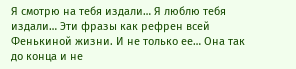Я смотрю на тебя издали… Я люблю тебя издали… Эти фразы как рефрен всей Фенькиной жизни. И не только ее… Она так до конца и не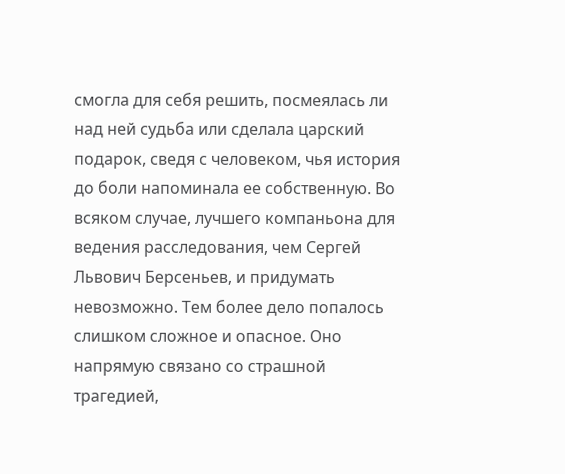смогла для себя решить, посмеялась ли над ней судьба или сделала царский подарок, сведя с человеком, чья история до боли напоминала ее собственную. Во всяком случае, лучшего компаньона для ведения расследования, чем Сергей Львович Берсеньев, и придумать невозможно. Тем более дело попалось слишком сложное и опасное. Оно напрямую связано со страшной трагедией,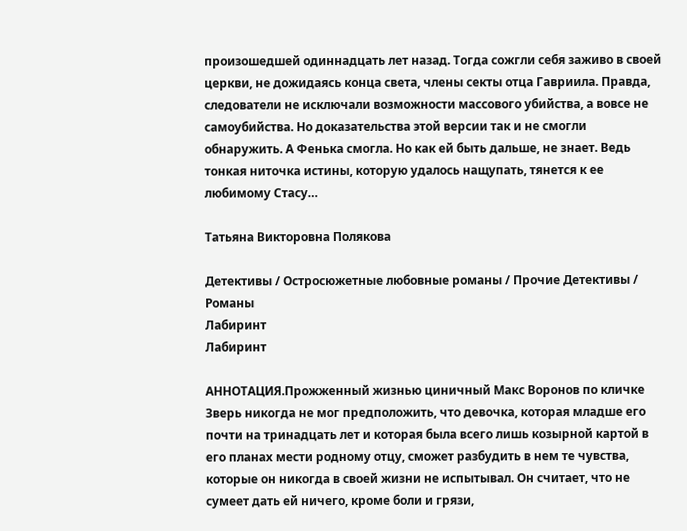произошедшей одиннадцать лет назад. Тогда сожгли себя заживо в своей церкви, не дожидаясь конца света, члены секты отца Гавриила. Правда, следователи не исключали возможности массового убийства, а вовсе не самоубийства. Но доказательства этой версии так и не смогли обнаружить. А Фенька смогла. Но как ей быть дальше, не знает. Ведь тонкая ниточка истины, которую удалось нащупать, тянется к ее любимому Стасу…

Татьяна Викторовна Полякова

Детективы / Остросюжетные любовные романы / Прочие Детективы / Романы
Лабиринт
Лабиринт

АННОТАЦИЯ.Прожженный жизнью циничный Макс Воронов по кличке Зверь никогда не мог предположить, что девочка, которая младше его почти на тринадцать лет и которая была всего лишь козырной картой в его планах мести родному отцу, сможет разбудить в нем те чувства, которые он никогда в своей жизни не испытывал. Он считает, что не сумеет дать ей ничего, кроме боли и грязи,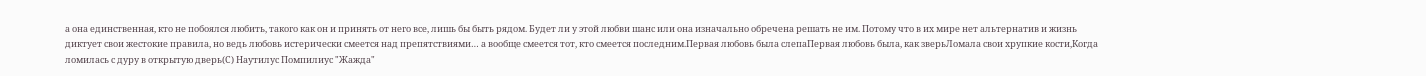а она единственная, кто не побоялся любить, такого как он и принять от него все, лишь бы быть рядом. Будет ли у этой любви шанс или она изначально обречена решать не им. Потому что в их мире нет альтернатив и жизнь диктует свои жестокие правила, но ведь любовь истерически смеется над препятствиями… а вообще смеется тот, кто смеется последним.Первая любовь была слепаПервая любовь была, как зверьЛомала свои хрупкие кости,Когда ломилась с дуру в открытую дверь(С) Наутилус Помпилиус "Жажда"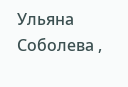Ульяна Соболева ,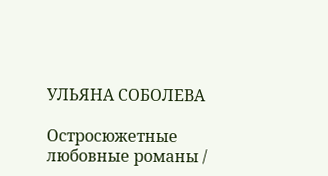УЛЬЯНА СОБОЛЕВА

Остросюжетные любовные романы /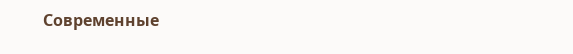Современные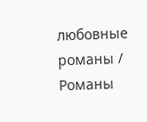любовные романы / Романы